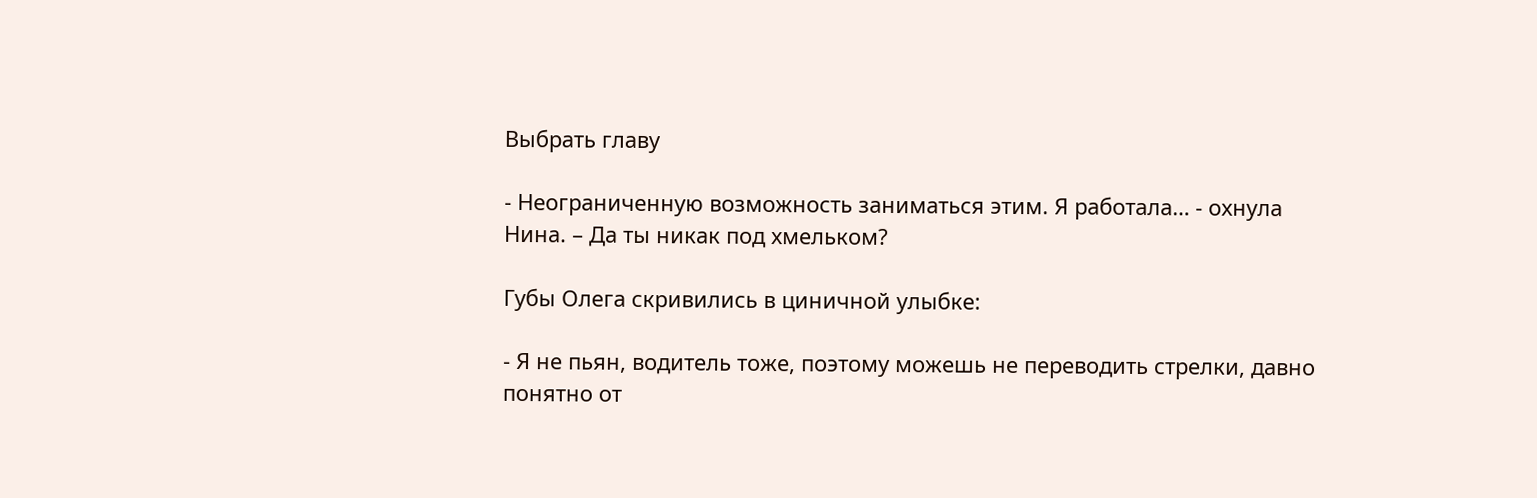Выбрать главу

- Неограниченную возможность заниматься этим. Я работала… - охнула Нина. – Да ты никак под хмельком?

Губы Олега скривились в циничной улыбке:

- Я не пьян, водитель тоже, поэтому можешь не переводить стрелки, давно понятно от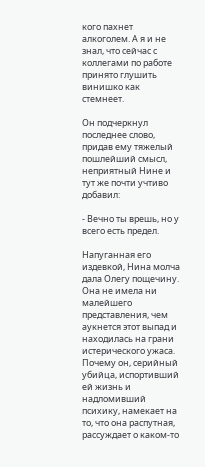кого пахнет алкоголем. А я и не знал, что сейчас с коллегами по работе принято глушить винишко как стемнеет.

Он подчеркнул последнее слово, придав ему тяжелый пошлейший смысл, неприятный Нине и тут же почти учтиво добавил:

- Вечно ты врешь, но у всего есть предел.

Напуганная его издевкой, Нина молча дала Олегу пощечину. Она не имела ни малейшего представления, чем аукнется этот выпад и находилась на грани истерического ужаса. Почему он, серийный убийца, испортивший ей жизнь и надломивший психику, намекает на то, что она распутная, рассуждает о каком-то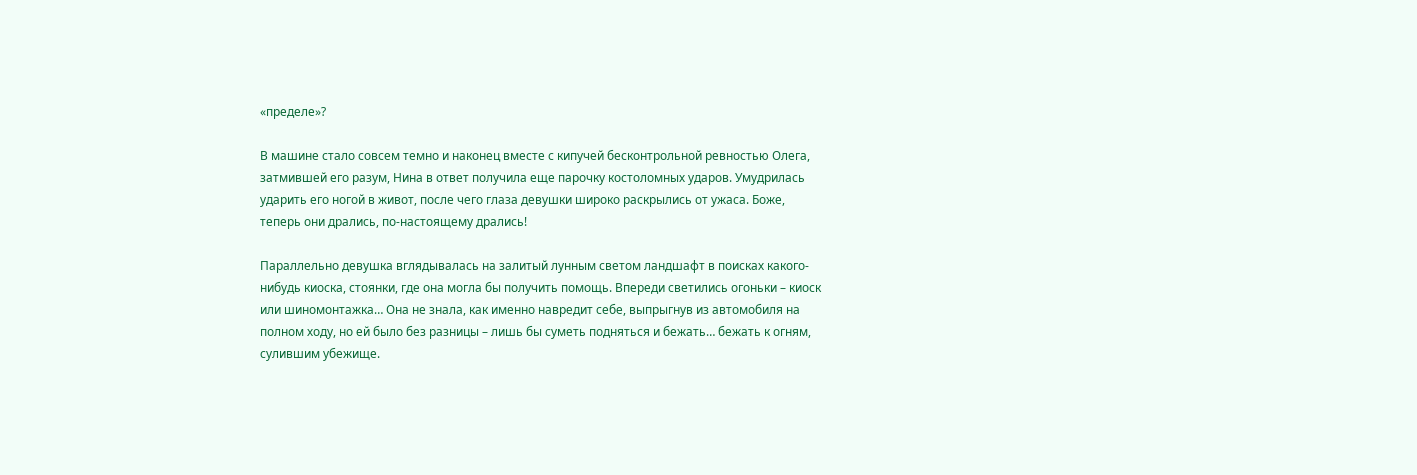«пределе»?

В машине стало совсем темно и наконец вместе с кипучей бесконтрольной ревностью Олега, затмившей его разум, Нина в ответ получила еще парочку костоломных ударов. Умудрилась ударить его ногой в живот, после чего глаза девушки широко раскрылись от ужаса. Боже, теперь они дрались, по-настоящему дрались!

Параллельно девушка вглядывалась на залитый лунным светом ландшафт в поисках какого-нибудь киоска, стоянки, где она могла бы получить помощь. Впереди светились огоньки – киоск или шиномонтажка… Она не знала, как именно навредит себе, выпрыгнув из автомобиля на полном ходу, но ей было без разницы – лишь бы суметь подняться и бежать… бежать к огням, сулившим убежище.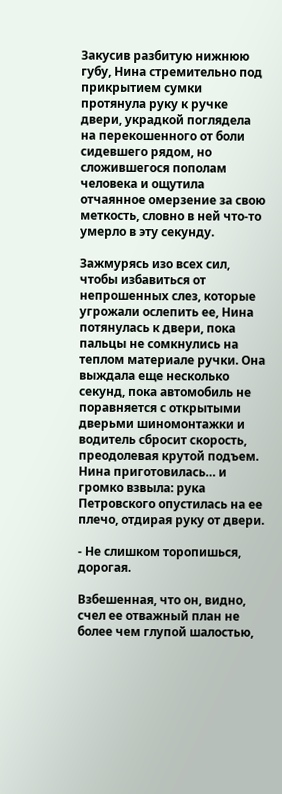Закусив разбитую нижнюю губу, Нина стремительно под прикрытием сумки протянула руку к ручке двери, украдкой поглядела на перекошенного от боли сидевшего рядом, но сложившегося пополам человека и ощутила отчаянное омерзение за свою меткость, словно в ней что-то умерло в эту секунду.

Зажмурясь изо всех сил, чтобы избавиться от непрошенных слез, которые угрожали ослепить ее, Нина потянулась к двери, пока пальцы не сомкнулись на теплом материале ручки. Она выждала еще несколько секунд, пока автомобиль не поравняется с открытыми дверьми шиномонтажки и водитель сбросит скорость, преодолевая крутой подъем. Нина приготовилась… и громко взвыла: рука Петровского опустилась на ее плечо, отдирая руку от двери.

- Не слишком торопишься, дорогая.

Взбешенная, что он, видно, счел ее отважный план не более чем глупой шалостью,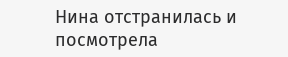Нина отстранилась и посмотрела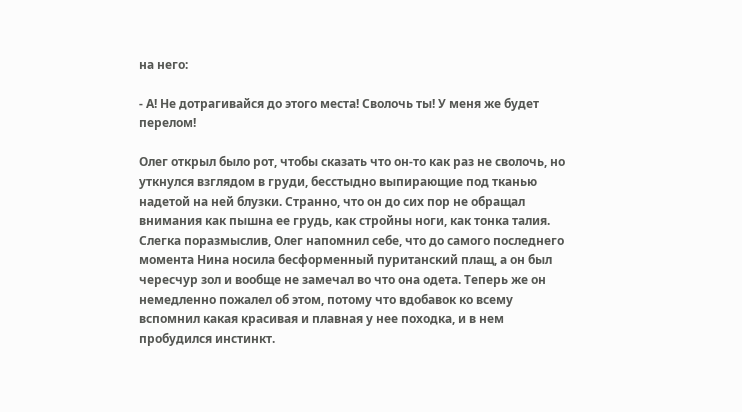на него:

- А! Не дотрагивайся до этого места! Сволочь ты! У меня же будет перелом!

Олег открыл было рот, чтобы сказать что он-то как раз не сволочь, но уткнулся взглядом в груди, бесстыдно выпирающие под тканью надетой на ней блузки. Странно, что он до сих пор не обращал внимания как пышна ее грудь, как стройны ноги, как тонка талия. Слегка поразмыслив, Олег напомнил себе, что до самого последнего момента Нина носила бесформенный пуританский плащ, а он был чересчур зол и вообще не замечал во что она одета. Теперь же он немедленно пожалел об этом, потому что вдобавок ко всему вспомнил какая красивая и плавная у нее походка, и в нем пробудился инстинкт.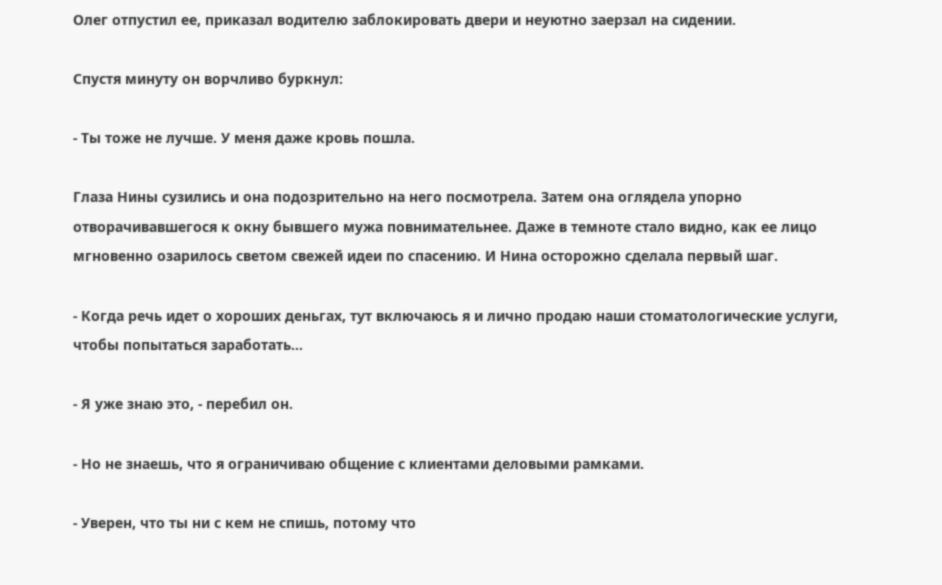Олег отпустил ее, приказал водителю заблокировать двери и неуютно заерзал на сидении.

Спустя минуту он ворчливо буркнул:

- Ты тоже не лучше. У меня даже кровь пошла.

Глаза Нины сузились и она подозрительно на него посмотрела. Затем она оглядела упорно отворачивавшегося к окну бывшего мужа повнимательнее. Даже в темноте стало видно, как ее лицо мгновенно озарилось светом свежей идеи по спасению. И Нина осторожно сделала первый шаг.

- Когда речь идет о хороших деньгах, тут включаюсь я и лично продаю наши стоматологические услуги, чтобы попытаться заработать…

- Я уже знаю это, - перебил он.

- Но не знаешь, что я ограничиваю общение с клиентами деловыми рамками.

- Уверен, что ты ни с кем не спишь, потому что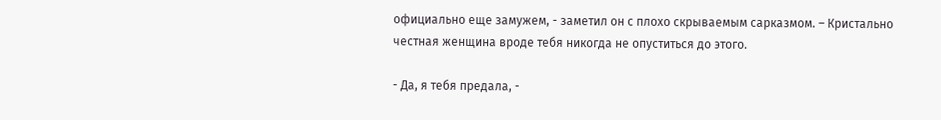официально еще замужем, - заметил он с плохо скрываемым сарказмом. – Кристально честная женщина вроде тебя никогда не опуститься до этого.

- Да, я тебя предала, -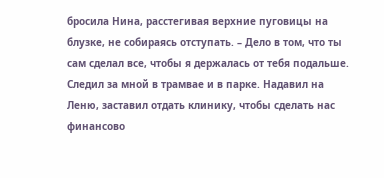бросила Нина, расстегивая верхние пуговицы на блузке, не собираясь отступать. – Дело в том, что ты сам сделал все, чтобы я держалась от тебя подальше. Следил за мной в трамвае и в парке. Надавил на Леню, заставил отдать клинику, чтобы сделать нас финансово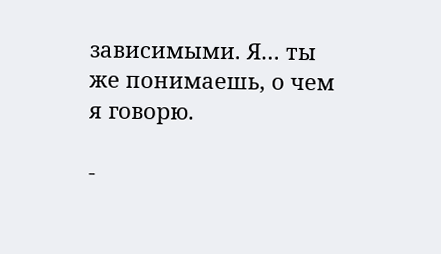зависимыми. Я… ты же понимаешь, о чем я говорю.

-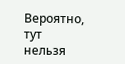Вероятно, тут нельзя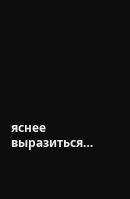яснее выразиться…